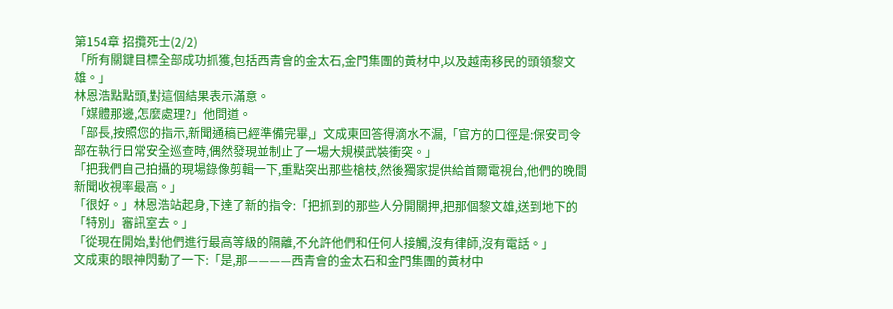第154章 招攬死士(2/2)
「所有關鍵目標全部成功抓獲,包括西青會的金太石,金門集團的黃材中,以及越南移民的頭領黎文雄。」
林恩浩點點頭,對這個結果表示滿意。
「媒體那邊,怎麼處理?」他問道。
「部長,按照您的指示,新聞通稿已經準備完畢,」文成東回答得滴水不漏,「官方的口徑是:保安司令部在執行日常安全巡查時,偶然發現並制止了一場大規模武裝衝突。」
「把我們自己拍攝的現場錄像剪輯一下,重點突出那些槍枝,然後獨家提供給首爾電視台,他們的晚間新聞收視率最高。」
「很好。」林恩浩站起身,下達了新的指令:「把抓到的那些人分開關押,把那個黎文雄,送到地下的「特別」審訊室去。」
「從現在開始,對他們進行最高等級的隔離,不允許他們和任何人接觸,沒有律師,沒有電話。」
文成東的眼神閃動了一下:「是,那————西青會的金太石和金門集團的黃材中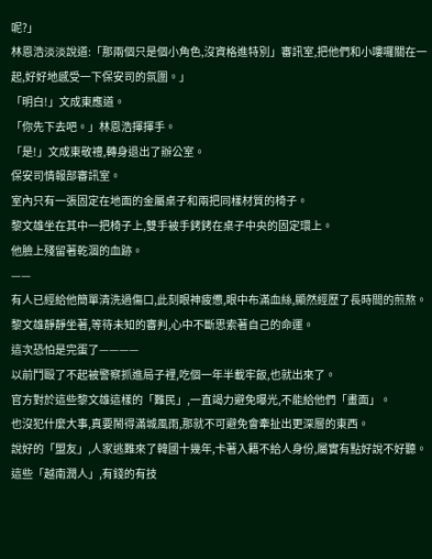呢?」
林恩浩淡淡說道:「那兩個只是個小角色,沒資格進特別」審訊室,把他們和小嘍囉關在一起,好好地感受一下保安司的氛圍。」
「明白!」文成東應道。
「你先下去吧。」林恩浩揮揮手。
「是!」文成東敬禮,轉身退出了辦公室。
保安司情報部審訊室。
室內只有一張固定在地面的金屬桌子和兩把同樣材質的椅子。
黎文雄坐在其中一把椅子上,雙手被手銬銬在桌子中央的固定環上。
他臉上殘留著乾涸的血跡。
——
有人已經給他簡單清洗過傷口,此刻眼神疲憊,眼中布滿血絲,顯然經歷了長時間的煎熬。
黎文雄靜靜坐著,等待未知的審判,心中不斷思索著自己的命運。
這次恐怕是完蛋了————
以前鬥毆了不起被警察抓進局子裡,吃個一年半載牢飯,也就出來了。
官方對於這些黎文雄這樣的「難民」,一直竭力避免曝光,不能給他們「畫面」。
也沒犯什麼大事,真要鬧得滿城風雨,那就不可避免會牽扯出更深層的東西。
說好的「盟友」,人家逃難來了韓國十幾年,卡著入籍不給人身份,屬實有點好說不好聽。
這些「越南潤人」,有錢的有技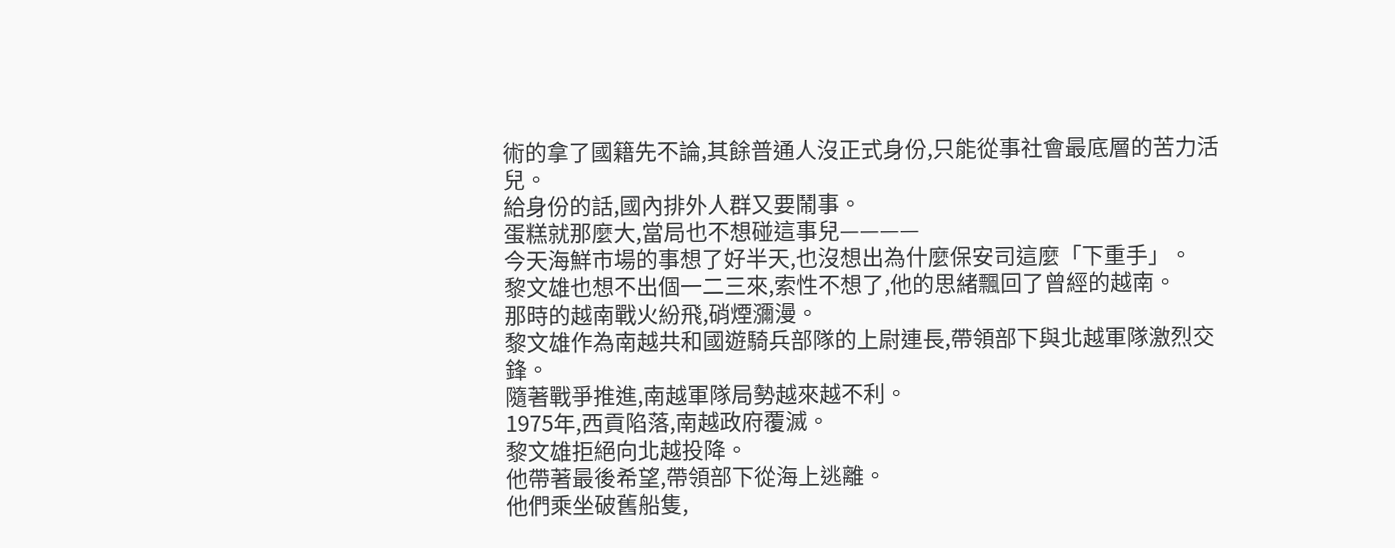術的拿了國籍先不論,其餘普通人沒正式身份,只能從事社會最底層的苦力活兒。
給身份的話,國內排外人群又要鬧事。
蛋糕就那麼大,當局也不想碰這事兒————
今天海鮮市場的事想了好半天,也沒想出為什麼保安司這麼「下重手」。
黎文雄也想不出個一二三來,索性不想了,他的思緒飄回了曾經的越南。
那時的越南戰火紛飛,硝煙瀰漫。
黎文雄作為南越共和國遊騎兵部隊的上尉連長,帶領部下與北越軍隊激烈交鋒。
隨著戰爭推進,南越軍隊局勢越來越不利。
1975年,西貢陷落,南越政府覆滅。
黎文雄拒絕向北越投降。
他帶著最後希望,帶領部下從海上逃離。
他們乘坐破舊船隻,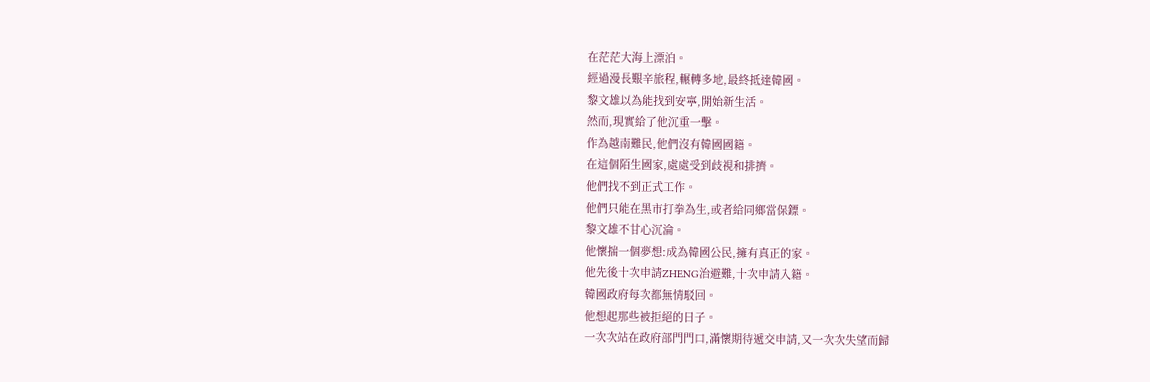在茫茫大海上漂泊。
經過漫長艱辛旅程,輾轉多地,最終抵達韓國。
黎文雄以為能找到安寧,開始新生活。
然而,現實給了他沉重一擊。
作為越南難民,他們沒有韓國國籍。
在這個陌生國家,處處受到歧視和排擠。
他們找不到正式工作。
他們只能在黑市打拳為生,或者給同鄉當保鏢。
黎文雄不甘心沉淪。
他懷揣一個夢想:成為韓國公民,擁有真正的家。
他先後十次申請ZHENG治避難,十次申請入籍。
韓國政府每次都無情駁回。
他想起那些被拒絕的日子。
一次次站在政府部門門口,滿懷期待遞交申請,又一次次失望而歸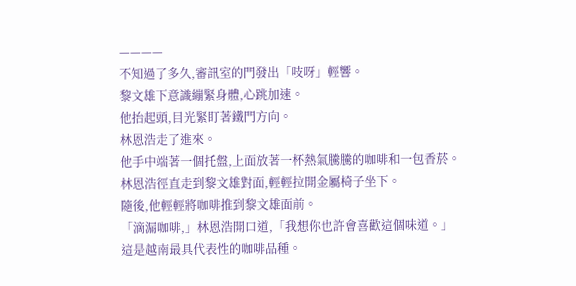————
不知過了多久,審訊室的門發出「吱呀」輕響。
黎文雄下意識繃緊身體,心跳加速。
他抬起頭,目光緊盯著鐵門方向。
林恩浩走了進來。
他手中端著一個托盤,上面放著一杯熱氣騰騰的咖啡和一包香菸。
林恩浩徑直走到黎文雄對面,輕輕拉開金屬椅子坐下。
隨後,他輕輕將咖啡推到黎文雄面前。
「滴漏咖啡,」林恩浩開口道,「我想你也許會喜歡這個味道。」
這是越南最具代表性的咖啡品種。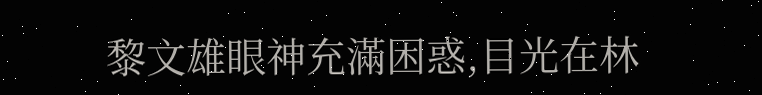黎文雄眼神充滿困惑,目光在林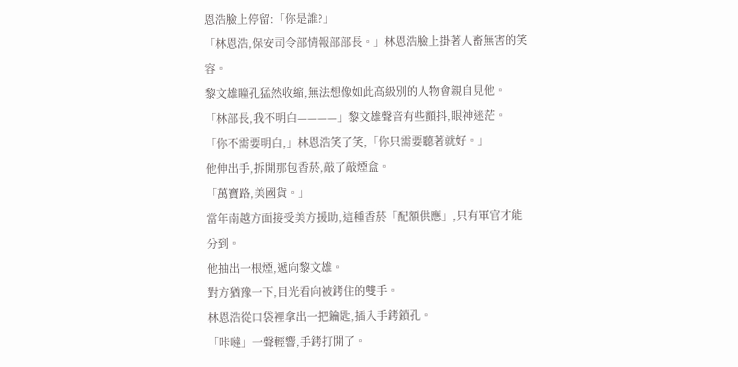恩浩臉上停留:「你是誰?」
「林恩浩,保安司令部情報部部長。」林恩浩臉上掛著人畜無害的笑容。
黎文雄瞳孔猛然收縮,無法想像如此高級別的人物會親自見他。
「林部長,我不明白————」黎文雄聲音有些顫抖,眼神迷茫。
「你不需要明白,」林恩浩笑了笑,「你只需要聽著就好。」
他伸出手,拆開那包香菸,敲了敲煙盒。
「萬寶路,美國貨。」
當年南越方面接受美方援助,這種香菸「配額供應」,只有軍官才能分到。
他抽出一根煙,遞向黎文雄。
對方猶豫一下,目光看向被銬住的雙手。
林恩浩從口袋裡拿出一把鑰匙,插入手銬鎖孔。
「咔噠」一聲輕響,手銬打開了。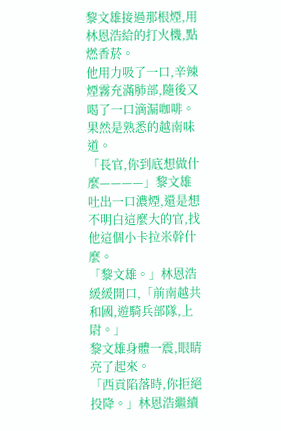黎文雄接過那根煙,用林恩浩給的打火機,點燃香菸。
他用力吸了一口,辛辣煙霧充滿肺部,隨後又喝了一口滴漏咖啡。
果然是熟悉的越南味道。
「長官,你到底想做什麼————」黎文雄吐出一口濃煙,還是想不明白這麼大的官,找他這個小卡拉米幹什麼。
「黎文雄。」林恩浩緩緩開口,「前南越共和國,遊騎兵部隊,上尉。」
黎文雄身體一震,眼睛亮了起來。
「西貢陷落時,你拒絕投降。」林恩浩繼續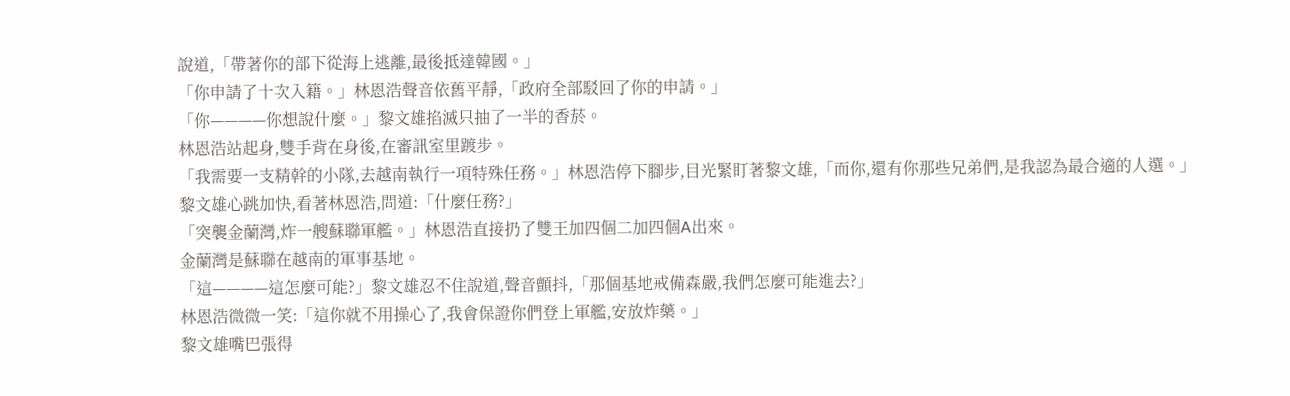說道,「帶著你的部下從海上逃離,最後抵達韓國。」
「你申請了十次入籍。」林恩浩聲音依舊平靜,「政府全部駁回了你的申請。」
「你————你想說什麼。」黎文雄掐滅只抽了一半的香菸。
林恩浩站起身,雙手背在身後,在審訊室里踱步。
「我需要一支精幹的小隊,去越南執行一項特殊任務。」林恩浩停下腳步,目光緊盯著黎文雄,「而你,還有你那些兄弟們,是我認為最合適的人選。」
黎文雄心跳加快,看著林恩浩,問道:「什麼任務?」
「突襲金蘭灣,炸一艘蘇聯軍艦。」林恩浩直接扔了雙王加四個二加四個A出來。
金蘭灣是蘇聯在越南的軍事基地。
「這————這怎麼可能?」黎文雄忍不住說道,聲音顫抖,「那個基地戒備森嚴,我們怎麼可能進去?」
林恩浩微微一笑:「這你就不用操心了,我會保證你們登上軍艦,安放炸藥。」
黎文雄嘴巴張得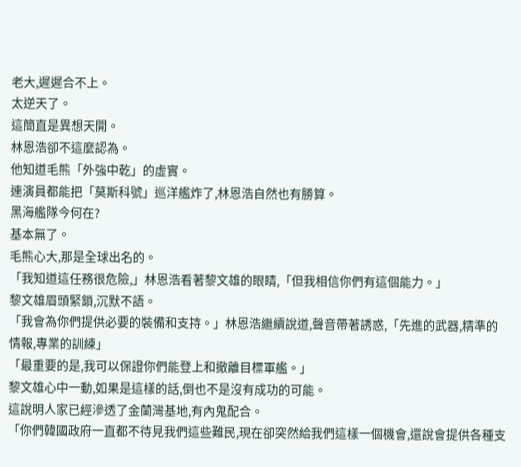老大,遲遲合不上。
太逆天了。
這簡直是異想天開。
林恩浩卻不這麼認為。
他知道毛熊「外強中乾」的虛實。
連演員都能把「莫斯科號」巡洋艦炸了,林恩浩自然也有勝算。
黑海艦隊今何在?
基本無了。
毛熊心大,那是全球出名的。
「我知道這任務很危險,」林恩浩看著黎文雄的眼睛,「但我相信你們有這個能力。」
黎文雄眉頭緊鎖,沉默不語。
「我會為你們提供必要的裝備和支持。」林恩浩繼續說道,聲音帶著誘惑,「先進的武器,精準的情報,專業的訓練」
「最重要的是,我可以保證你們能登上和撤離目標軍艦。」
黎文雄心中一動,如果是這樣的話,倒也不是沒有成功的可能。
這說明人家已經滲透了金蘭灣基地,有內鬼配合。
「你們韓國政府一直都不待見我們這些難民,現在卻突然給我們這樣一個機會,還說會提供各種支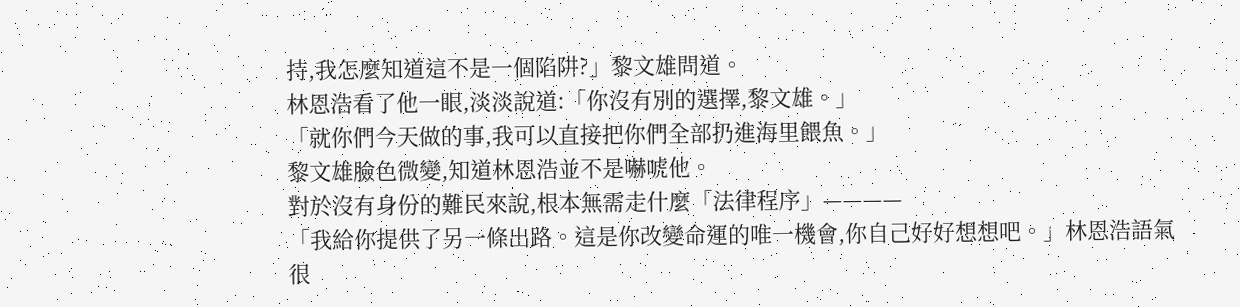持,我怎麼知道這不是一個陷阱?」黎文雄問道。
林恩浩看了他一眼,淡淡說道:「你沒有別的選擇,黎文雄。」
「就你們今天做的事,我可以直接把你們全部扔進海里餵魚。」
黎文雄臉色微變,知道林恩浩並不是嚇唬他。
對於沒有身份的難民來說,根本無需走什麼「法律程序」————
「我給你提供了另一條出路。這是你改變命運的唯一機會,你自己好好想想吧。」林恩浩語氣很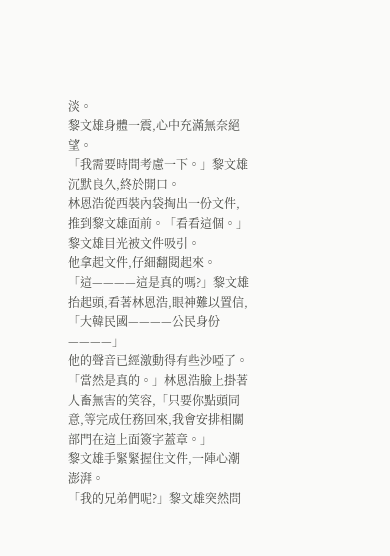淡。
黎文雄身體一震,心中充滿無奈絕望。
「我需要時間考慮一下。」黎文雄沉默良久,終於開口。
林恩浩從西裝內袋掏出一份文件,推到黎文雄面前。「看看這個。」
黎文雄目光被文件吸引。
他拿起文件,仔細翻閱起來。
「這————這是真的嗎?」黎文雄抬起頭,看著林恩浩,眼神難以置信,「大韓民國————公民身份————」
他的聲音已經激動得有些沙啞了。
「當然是真的。」林恩浩臉上掛著人畜無害的笑容,「只要你點頭同意,等完成任務回來,我會安排相關部門在這上面簽字蓋章。」
黎文雄手緊緊握住文件,一陣心潮澎湃。
「我的兄弟們呢?」黎文雄突然問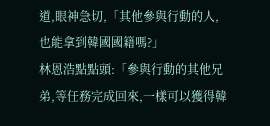道,眼神急切,「其他參與行動的人,也能拿到韓國國籍嗎?」
林恩浩點點頭:「參與行動的其他兄弟,等任務完成回來,一樣可以獲得韓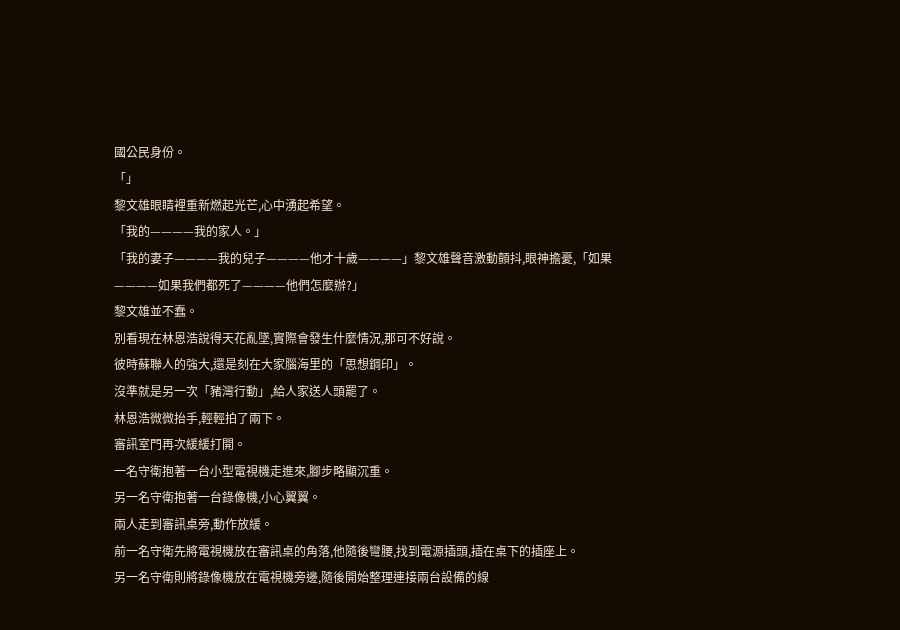國公民身份。
「」
黎文雄眼睛裡重新燃起光芒,心中湧起希望。
「我的————我的家人。」
「我的妻子————我的兒子————他才十歲————」黎文雄聲音激動顫抖,眼神擔憂,「如果————如果我們都死了————他們怎麼辦?」
黎文雄並不蠢。
別看現在林恩浩說得天花亂墜,實際會發生什麼情況,那可不好說。
彼時蘇聯人的強大,還是刻在大家腦海里的「思想鋼印」。
沒準就是另一次「豬灣行動」,給人家送人頭罷了。
林恩浩微微抬手,輕輕拍了兩下。
審訊室門再次緩緩打開。
一名守衛抱著一台小型電視機走進來,腳步略顯沉重。
另一名守衛抱著一台錄像機,小心翼翼。
兩人走到審訊桌旁,動作放緩。
前一名守衛先將電視機放在審訊桌的角落,他隨後彎腰,找到電源插頭,插在桌下的插座上。
另一名守衛則將錄像機放在電視機旁邊,隨後開始整理連接兩台設備的線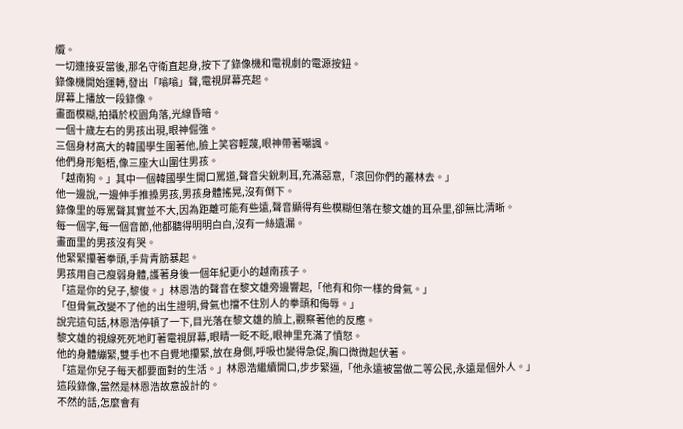纜。
一切連接妥當後,那名守衛直起身,按下了錄像機和電視劇的電源按鈕。
錄像機開始運轉,發出「嗡嗡」聲,電視屏幕亮起。
屏幕上播放一段錄像。
畫面模糊,拍攝於校園角落,光線昏暗。
一個十歲左右的男孩出現,眼神倔強。
三個身材高大的韓國學生圍著他,臉上笑容輕蔑,眼神帶著嘲諷。
他們身形魁梧,像三座大山圍住男孩。
「越南狗。」其中一個韓國學生開口罵道,聲音尖銳刺耳,充滿惡意,「滾回你們的叢林去。」
他一邊說,一邊伸手推搡男孩,男孩身體搖晃,沒有倒下。
錄像里的辱罵聲其實並不大,因為距離可能有些遠,聲音顯得有些模糊但落在黎文雄的耳朵里,卻無比清晰。
每一個字,每一個音節,他都聽得明明白白,沒有一絲遺漏。
畫面里的男孩沒有哭。
他緊緊攥著拳頭,手背青筋暴起。
男孩用自己瘦弱身體,護著身後一個年紀更小的越南孩子。
「這是你的兒子,黎俊。」林恩浩的聲音在黎文雄旁邊響起,「他有和你一樣的骨氣。」
「但骨氣改變不了他的出生證明,骨氣也擋不住別人的拳頭和侮辱。」
說完這句話,林恩浩停頓了一下,目光落在黎文雄的臉上,觀察著他的反應。
黎文雄的視線死死地盯著電視屏幕,眼睛一眨不眨,眼神里充滿了憤怒。
他的身體繃緊,雙手也不自覺地攥緊,放在身側,呼吸也變得急促,胸口微微起伏著。
「這是你兒子每天都要面對的生活。」林恩浩繼續開口,步步緊逼,「他永遠被當做二等公民,永遠是個外人。」
這段錄像,當然是林恩浩故意設計的。
不然的話,怎麼會有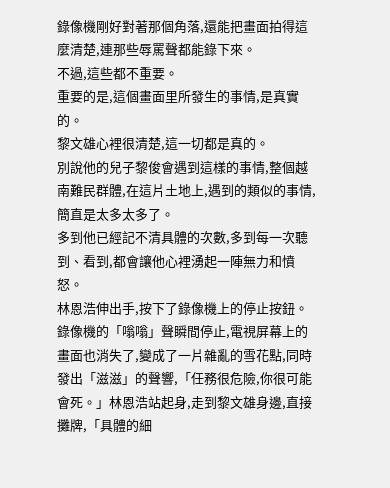錄像機剛好對著那個角落,還能把畫面拍得這麼清楚,連那些辱罵聲都能錄下來。
不過,這些都不重要。
重要的是,這個畫面里所發生的事情,是真實的。
黎文雄心裡很清楚,這一切都是真的。
別說他的兒子黎俊會遇到這樣的事情,整個越南難民群體,在這片土地上,遇到的類似的事情,簡直是太多太多了。
多到他已經記不清具體的次數,多到每一次聽到、看到,都會讓他心裡湧起一陣無力和憤怒。
林恩浩伸出手,按下了錄像機上的停止按鈕。
錄像機的「嗡嗡」聲瞬間停止,電視屏幕上的畫面也消失了,變成了一片雜亂的雪花點,同時發出「滋滋」的聲響,「任務很危險,你很可能會死。」林恩浩站起身,走到黎文雄身邊,直接攤牌,「具體的細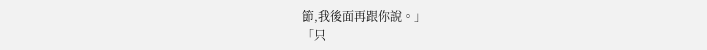節,我後面再跟你說。」
「只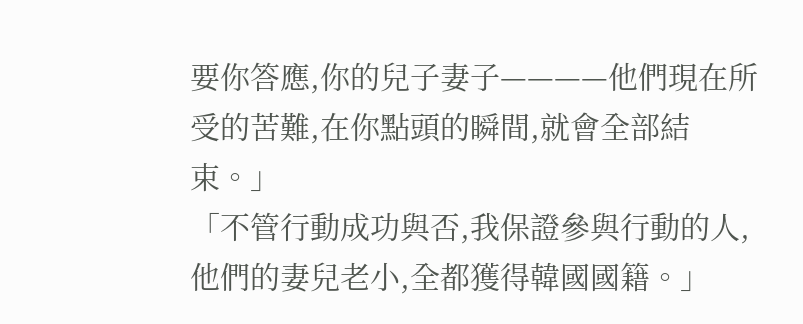要你答應,你的兒子妻子————他們現在所受的苦難,在你點頭的瞬間,就會全部結束。」
「不管行動成功與否,我保證參與行動的人,他們的妻兒老小,全都獲得韓國國籍。」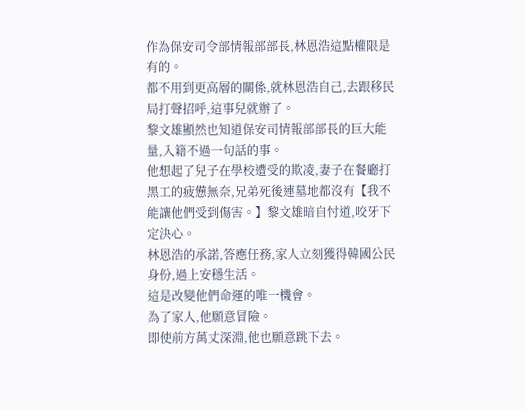作為保安司令部情報部部長,林恩浩這點權限是有的。
都不用到更高層的關係,就林恩浩自己,去跟移民局打聲招呼,這事兒就辦了。
黎文雄顯然也知道保安司情報部部長的巨大能量,入籍不過一句話的事。
他想起了兒子在學校遭受的欺凌,妻子在餐廳打黑工的疲憊無奈,兄弟死後連墓地都沒有【我不能讓他們受到傷害。】黎文雄暗自忖道,咬牙下定決心。
林恩浩的承諾,答應任務,家人立刻獲得韓國公民身份,過上安穩生活。
這是改變他們命運的唯一機會。
為了家人,他願意冒險。
即使前方萬丈深淵,他也願意跳下去。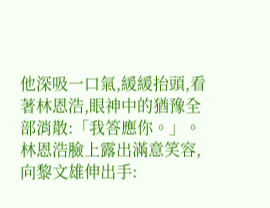他深吸一口氣,緩緩抬頭,看著林恩浩,眼神中的猶豫全部消散:「我答應你。」。
林恩浩臉上露出滿意笑容,向黎文雄伸出手: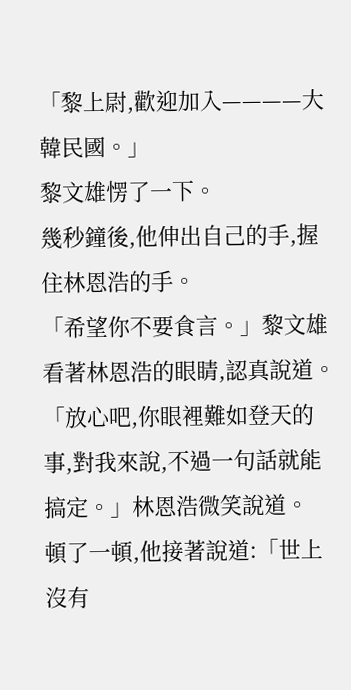「黎上尉,歡迎加入————大韓民國。」
黎文雄愣了一下。
幾秒鐘後,他伸出自己的手,握住林恩浩的手。
「希望你不要食言。」黎文雄看著林恩浩的眼睛,認真說道。
「放心吧,你眼裡難如登天的事,對我來說,不過一句話就能搞定。」林恩浩微笑說道。
頓了一頓,他接著說道:「世上沒有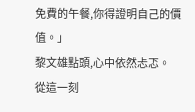免費的午餐,你得證明自己的價值。」
黎文雄點頭,心中依然忐忑。
從這一刻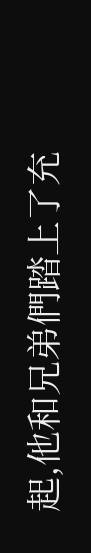起,他和兄弟們踏上了充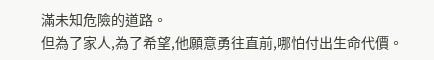滿未知危險的道路。
但為了家人,為了希望,他願意勇往直前,哪怕付出生命代價。